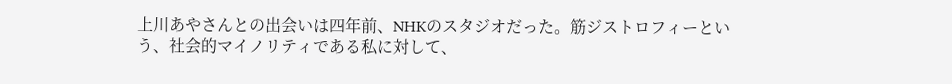上川あやさんとの出会いは四年前、NHKのスタジオだった。筋ジストロフィーという、社会的マイノリティである私に対して、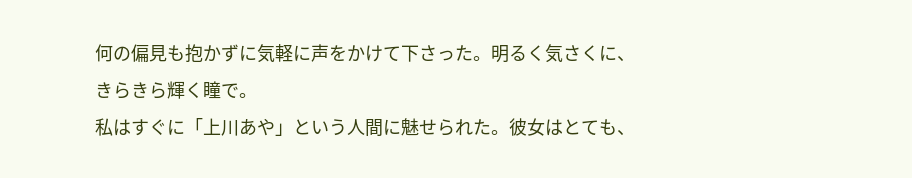何の偏見も抱かずに気軽に声をかけて下さった。明るく気さくに、きらきら輝く瞳で。
私はすぐに「上川あや」という人間に魅せられた。彼女はとても、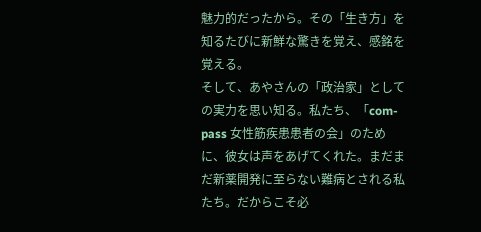魅力的だったから。その「生き方」を知るたびに新鮮な驚きを覚え、感銘を覚える。
そして、あやさんの「政治家」としての実力を思い知る。私たち、「com-pass 女性筋疾患患者の会」のために、彼女は声をあげてくれた。まだまだ新薬開発に至らない難病とされる私たち。だからこそ必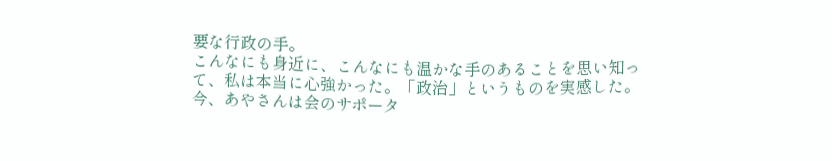要な行政の手。
こんなにも身近に、こんなにも温かな手のあることを思い知って、私は本当に心強かった。「政治」というものを実感した。今、あやさんは会のサポータ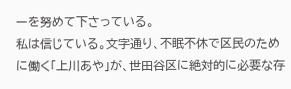ーを努めて下さっている。
私は信じている。文字通り、不眠不休で区民のために働く「上川あや」が、世田谷区に絶対的に必要な存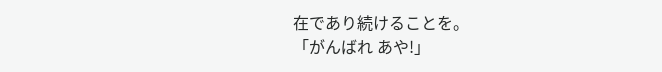在であり続けることを。
「がんばれ あや!」